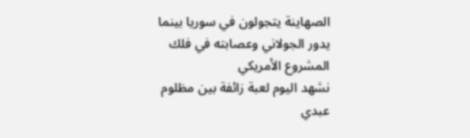الصهاينة يتجولون في سوريا بينما يدور الجولاني وعصابته في فلك المشروع الأمريكي
نشهد اليوم لعبة زائفة بين مظلوم عبدي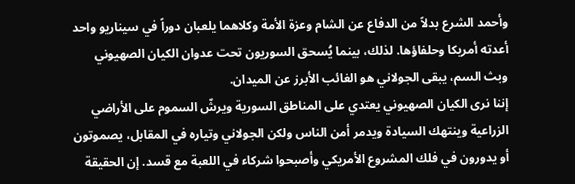وأحمد الشرع بدلاً من الدفاع عن الشام وعزة الأمة وكلاهما يلعبان دوراً في سيناريو واحد أعدته أمريكا وحلفاؤها. لذلك، بينما يُسحق السوريون تحت عدوان الكيان الصهيوني وبث السم، يبقى الجولاني هو الغائب الأبرز عن الميدان.
إننا نرى الكيان الصهيوني يعتدي على المناطق السورية ويرشّ السموم على الأراضي الزراعية وينتهك السيادة ويدمر أمن الناس ولكن الجولاني وتياره في المقابل، يصموتون أو يدورون في فلك المشروع الأمريكي وأصبحوا شركاء في اللعبة مع قسد. إن الحقيقة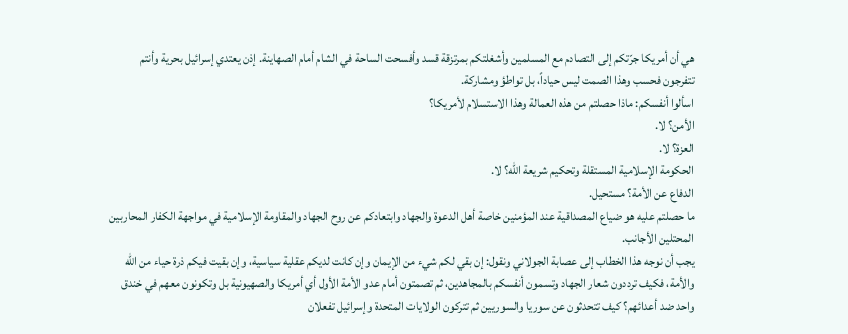هي أن أمريكا جرّتكم إلى التصادم مع المسلمين وأشغلتكم بمرتزقة قسد وأفسحت الساحة في الشام أمام الصهاينة. إذن يعتدي إسرائيل بحرية وأنتم تتفرجون فحسب وهذا الصمت ليس حياداً، بل تواطؤ ومشاركة.
اسألوا أنفسكم: ماذا حصلتم من هذه العمالة وهذا الاستسلام لأمريكا؟
الأمن؟ لا.
العزة؟ لا.
الحكومة الإسلامية المستقلة وتحكيم شريعة الله؟ لا.
الدفاع عن الأمة؟ مستحيل.
ما حصلتم عليه هو ضياع المصداقية عند المؤمنين خاصة أهل الدعوة والجهاد وابتعادكم عن روح الجهاد والمقاومة الإسلامية في مواجهة الكفار المحاربين المحتلين الأجانب.
يجب أن نوجه هذا الخطاب إلى عصابة الجولاني ونقول: إن بقي لكم شيء من الإيمان وإن كانت لديكم عقلية سياسية، وإن بقيت فيكم ذرة حياء من الله والأمة، فكيف ترددون شعار الجهاد وتسمون أنفسكم بالمجاهدين، ثم تصمتون أمام عدو الأمة الأول أي أمريكا والصهيونية بل وتكونون معهم في خندق واحد ضد أعدائهم؟ كيف تتحدثون عن سوريا والسوريين ثم تتركون الولايات المتحدة وإسرائيل تفعلان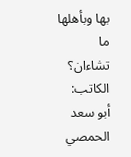بها وبأهلها ما تشاءان؟
الكاتب: أبو سعد الحمصي